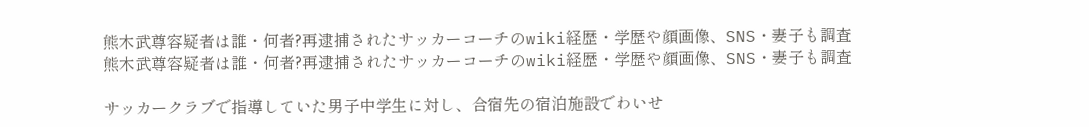熊木武尊容疑者は誰・何者?再逮捕されたサッカーコーチのwiki経歴・学歴や顔画像、SNS・妻子も調査
熊木武尊容疑者は誰・何者?再逮捕されたサッカーコーチのwiki経歴・学歴や顔画像、SNS・妻子も調査

サッカークラブで指導していた男子中学生に対し、合宿先の宿泊施設でわいせ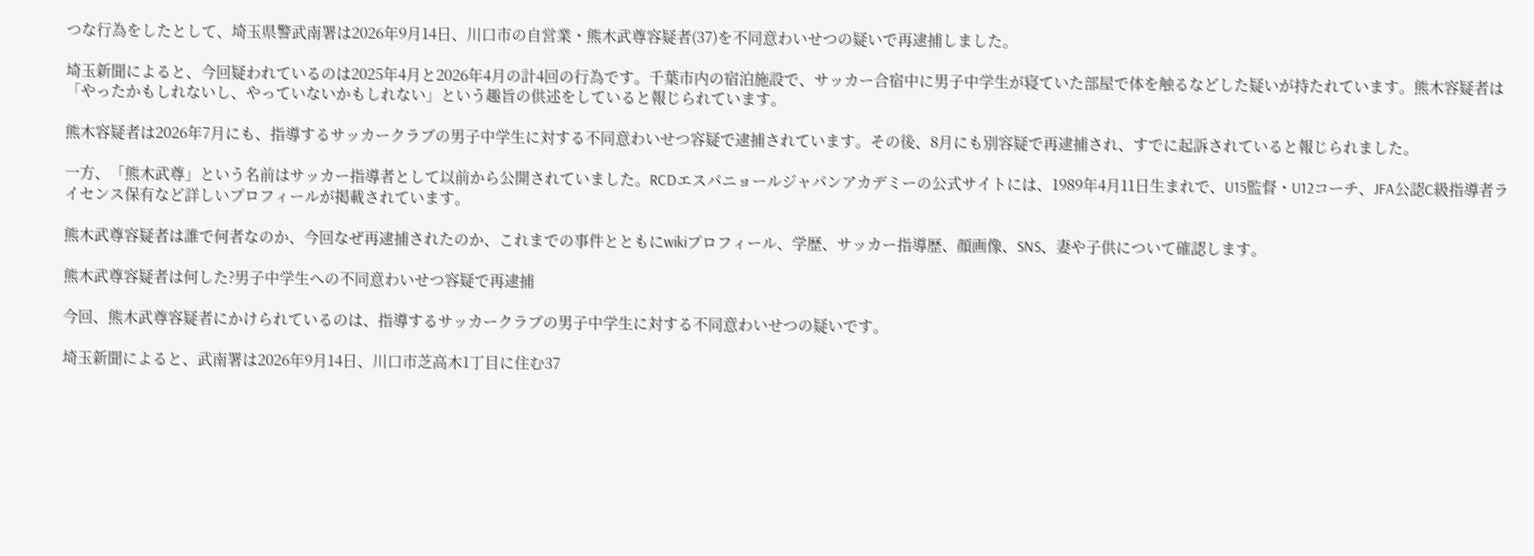つな行為をしたとして、埼玉県警武南署は2026年9月14日、川口市の自営業・熊木武尊容疑者(37)を不同意わいせつの疑いで再逮捕しました。

埼玉新聞によると、今回疑われているのは2025年4月と2026年4月の計4回の行為です。千葉市内の宿泊施設で、サッカー合宿中に男子中学生が寝ていた部屋で体を触るなどした疑いが持たれています。熊木容疑者は「やったかもしれないし、やっていないかもしれない」という趣旨の供述をしていると報じられています。

熊木容疑者は2026年7月にも、指導するサッカークラブの男子中学生に対する不同意わいせつ容疑で逮捕されています。その後、8月にも別容疑で再逮捕され、すでに起訴されていると報じられました。

一方、「熊木武尊」という名前はサッカー指導者として以前から公開されていました。RCDエスパニョールジャパンアカデミーの公式サイトには、1989年4月11日生まれで、U15監督・U12コーチ、JFA公認C級指導者ライセンス保有など詳しいプロフィールが掲載されています。

熊木武尊容疑者は誰で何者なのか、今回なぜ再逮捕されたのか、これまでの事件とともにwikiプロフィール、学歴、サッカー指導歴、顔画像、SNS、妻や子供について確認します。

熊木武尊容疑者は何した?男子中学生への不同意わいせつ容疑で再逮捕

今回、熊木武尊容疑者にかけられているのは、指導するサッカークラブの男子中学生に対する不同意わいせつの疑いです。

埼玉新聞によると、武南署は2026年9月14日、川口市芝高木1丁目に住む37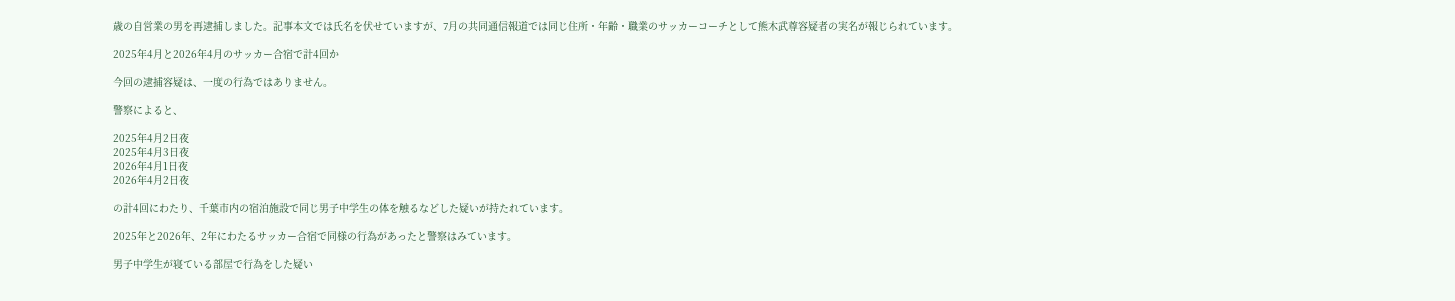歳の自営業の男を再逮捕しました。記事本文では氏名を伏せていますが、7月の共同通信報道では同じ住所・年齢・職業のサッカーコーチとして熊木武尊容疑者の実名が報じられています。

2025年4月と2026年4月のサッカー合宿で計4回か

今回の逮捕容疑は、一度の行為ではありません。

警察によると、

2025年4月2日夜
2025年4月3日夜
2026年4月1日夜
2026年4月2日夜

の計4回にわたり、千葉市内の宿泊施設で同じ男子中学生の体を触るなどした疑いが持たれています。

2025年と2026年、2年にわたるサッカー合宿で同様の行為があったと警察はみています。

男子中学生が寝ている部屋で行為をした疑い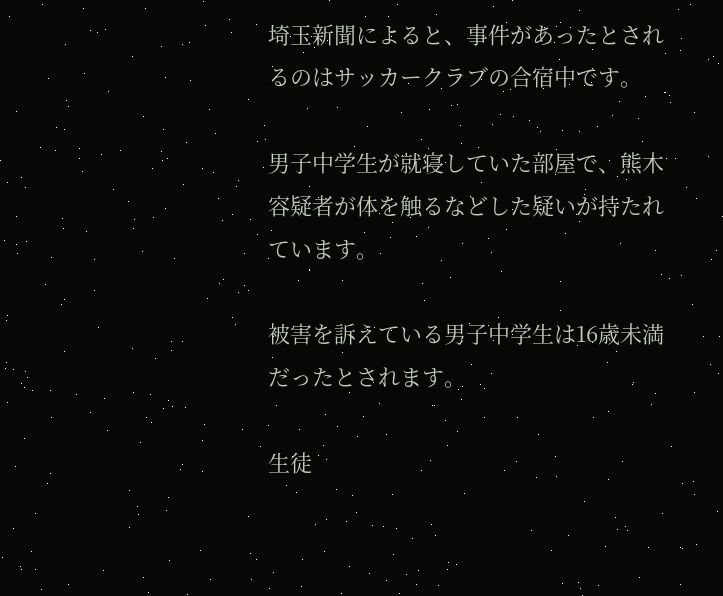埼玉新聞によると、事件があったとされるのはサッカークラブの合宿中です。

男子中学生が就寝していた部屋で、熊木容疑者が体を触るなどした疑いが持たれています。

被害を訴えている男子中学生は16歳未満だったとされます。

生徒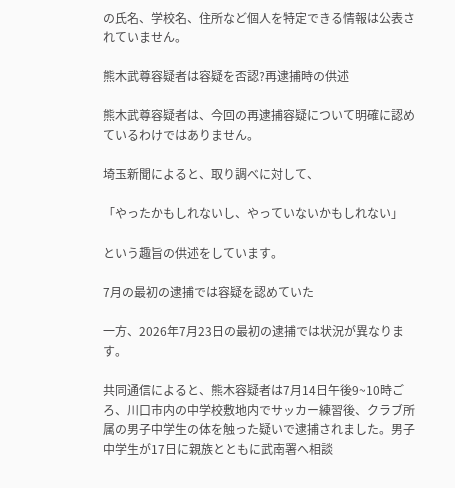の氏名、学校名、住所など個人を特定できる情報は公表されていません。

熊木武尊容疑者は容疑を否認?再逮捕時の供述

熊木武尊容疑者は、今回の再逮捕容疑について明確に認めているわけではありません。

埼玉新聞によると、取り調べに対して、

「やったかもしれないし、やっていないかもしれない」

という趣旨の供述をしています。

7月の最初の逮捕では容疑を認めていた

一方、2026年7月23日の最初の逮捕では状況が異なります。

共同通信によると、熊木容疑者は7月14日午後9~10時ごろ、川口市内の中学校敷地内でサッカー練習後、クラブ所属の男子中学生の体を触った疑いで逮捕されました。男子中学生が17日に親族とともに武南署へ相談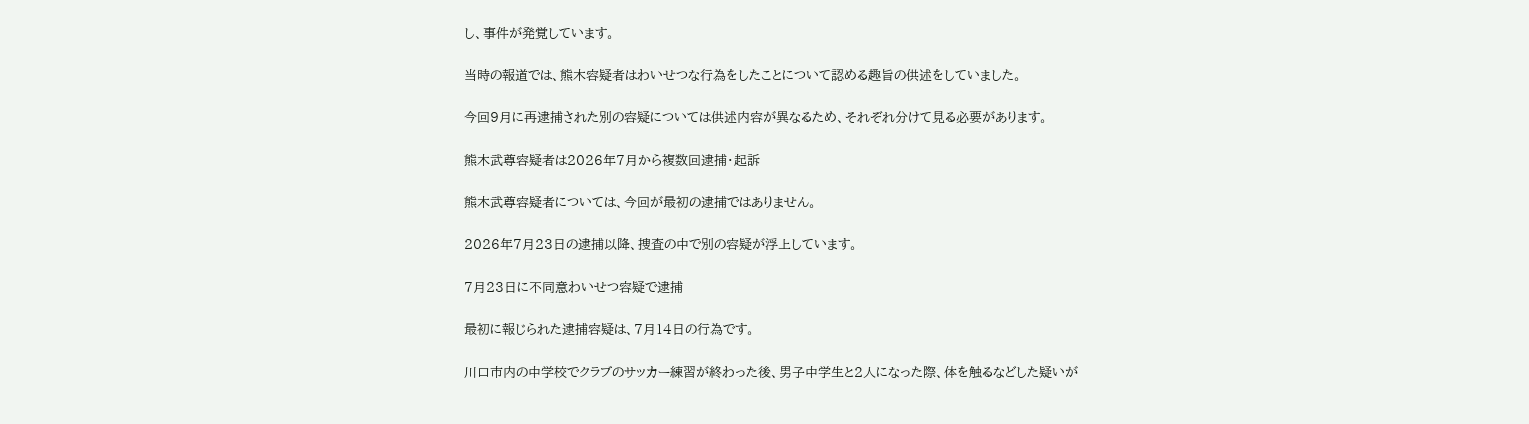し、事件が発覚しています。

当時の報道では、熊木容疑者はわいせつな行為をしたことについて認める趣旨の供述をしていました。

今回9月に再逮捕された別の容疑については供述内容が異なるため、それぞれ分けて見る必要があります。

熊木武尊容疑者は2026年7月から複数回逮捕・起訴

熊木武尊容疑者については、今回が最初の逮捕ではありません。

2026年7月23日の逮捕以降、捜査の中で別の容疑が浮上しています。

7月23日に不同意わいせつ容疑で逮捕

最初に報じられた逮捕容疑は、7月14日の行為です。

川口市内の中学校でクラブのサッカー練習が終わった後、男子中学生と2人になった際、体を触るなどした疑いが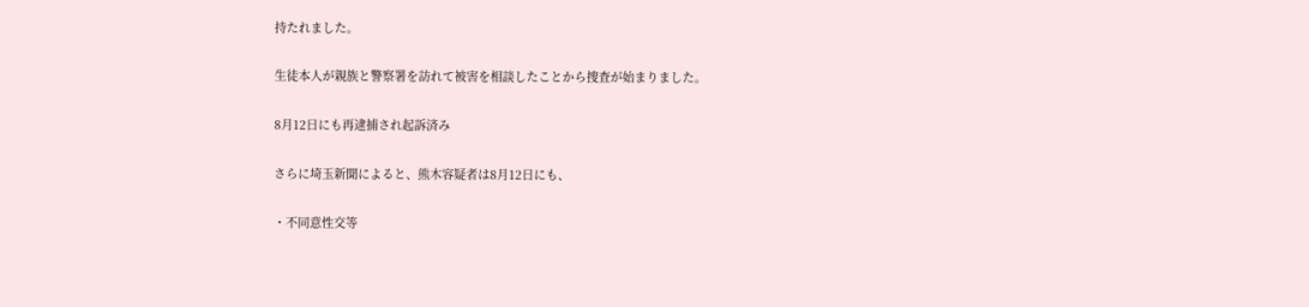持たれました。

生徒本人が親族と警察署を訪れて被害を相談したことから捜査が始まりました。

8月12日にも再逮捕され起訴済み

さらに埼玉新聞によると、熊木容疑者は8月12日にも、

・不同意性交等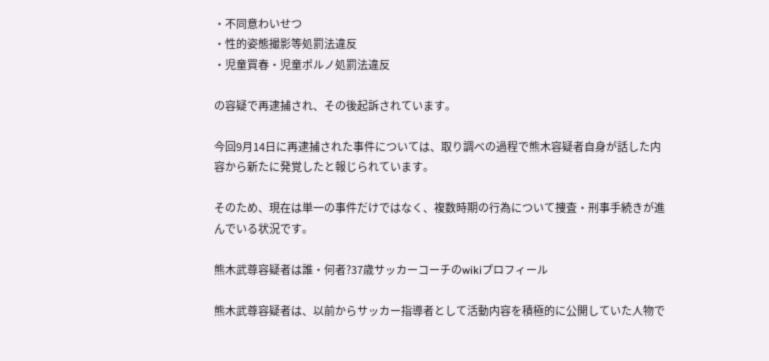・不同意わいせつ
・性的姿態撮影等処罰法違反
・児童買春・児童ポルノ処罰法違反

の容疑で再逮捕され、その後起訴されています。

今回9月14日に再逮捕された事件については、取り調べの過程で熊木容疑者自身が話した内容から新たに発覚したと報じられています。

そのため、現在は単一の事件だけではなく、複数時期の行為について捜査・刑事手続きが進んでいる状況です。

熊木武尊容疑者は誰・何者?37歳サッカーコーチのwikiプロフィール

熊木武尊容疑者は、以前からサッカー指導者として活動内容を積極的に公開していた人物で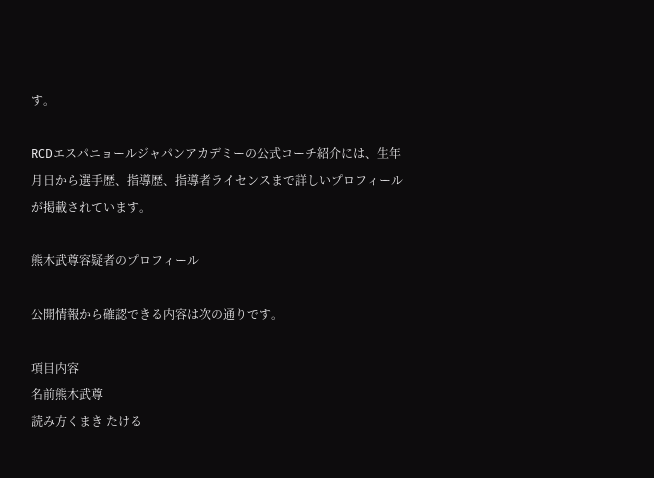す。

RCDエスパニョールジャパンアカデミーの公式コーチ紹介には、生年月日から選手歴、指導歴、指導者ライセンスまで詳しいプロフィールが掲載されています。

熊木武尊容疑者のプロフィール

公開情報から確認できる内容は次の通りです。

項目内容
名前熊木武尊
読み方くまき たける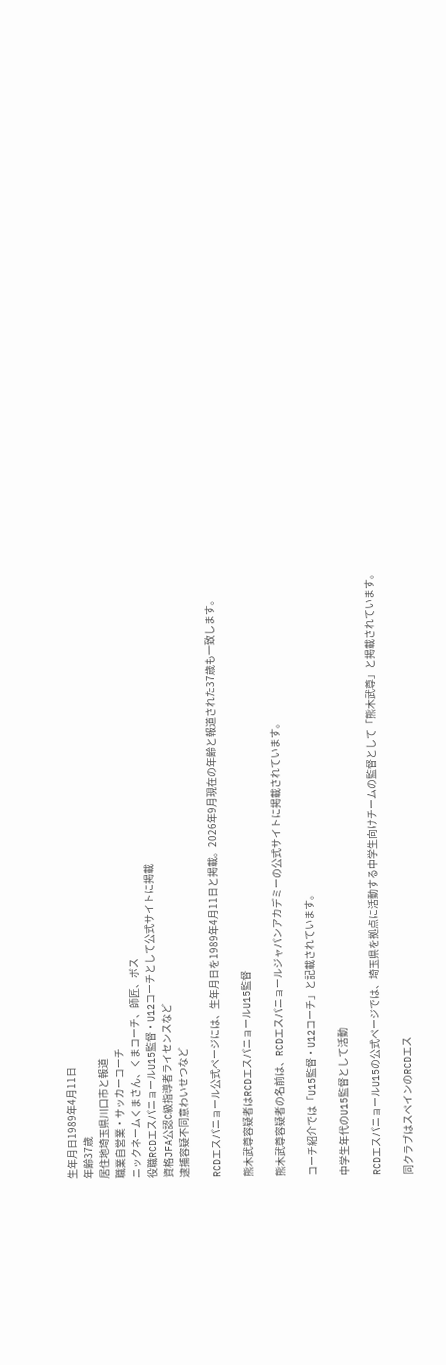生年月日1989年4月11日
年齢37歳
居住地埼玉県川口市と報道
職業自営業・サッカーコーチ
ニックネームくまさん、くまコーチ、師匠、ボス
役職RCDエスパニョールU15監督・U12コーチとして公式サイトに掲載
資格JFA公認C級指導者ライセンスなど
逮捕容疑不同意わいせつなど

RCDエスパニョール公式ページには、生年月日を1989年4月11日と掲載。2026年9月現在の年齢と報道された37歳も一致します。

熊木武尊容疑者はRCDエスパニョールU15監督

熊木武尊容疑者の名前は、RCDエスパニョールジャパンアカデミーの公式サイトに掲載されています。

コーチ紹介では「U15監督・U12コーチ」と記載されています。

中学生年代のU15監督として活動

RCDエスパニョールU15の公式ページでは、埼玉県を拠点に活動する中学生向けチームの監督として「熊木武尊」と掲載されています。

同クラブはスペインのRCDエス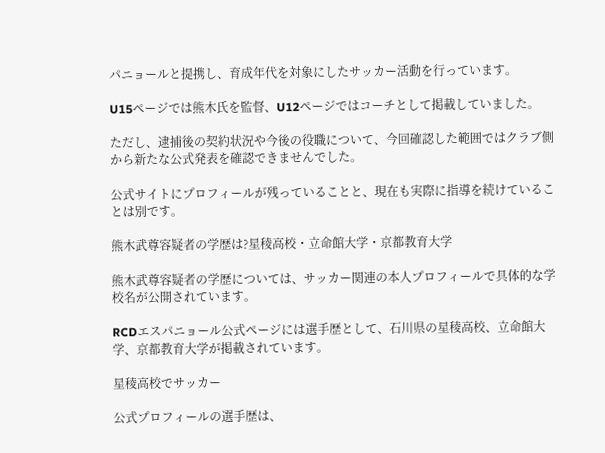パニョールと提携し、育成年代を対象にしたサッカー活動を行っています。

U15ページでは熊木氏を監督、U12ページではコーチとして掲載していました。

ただし、逮捕後の契約状況や今後の役職について、今回確認した範囲ではクラブ側から新たな公式発表を確認できませんでした。

公式サイトにプロフィールが残っていることと、現在も実際に指導を続けていることは別です。

熊木武尊容疑者の学歴は?星稜高校・立命館大学・京都教育大学

熊木武尊容疑者の学歴については、サッカー関連の本人プロフィールで具体的な学校名が公開されています。

RCDエスパニョール公式ページには選手歴として、石川県の星稜高校、立命館大学、京都教育大学が掲載されています。

星稜高校でサッカー

公式プロフィールの選手歴は、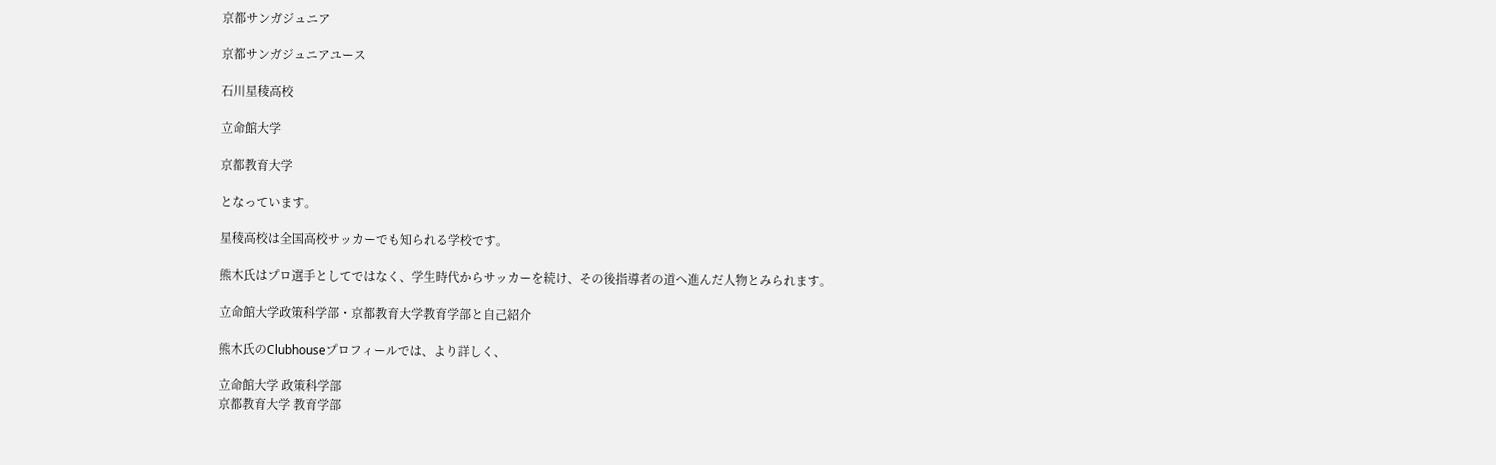京都サンガジュニア

京都サンガジュニアユース

石川星稜高校

立命館大学

京都教育大学

となっています。

星稜高校は全国高校サッカーでも知られる学校です。

熊木氏はプロ選手としてではなく、学生時代からサッカーを続け、その後指導者の道へ進んだ人物とみられます。

立命館大学政策科学部・京都教育大学教育学部と自己紹介

熊木氏のClubhouseプロフィールでは、より詳しく、

立命館大学 政策科学部
京都教育大学 教育学部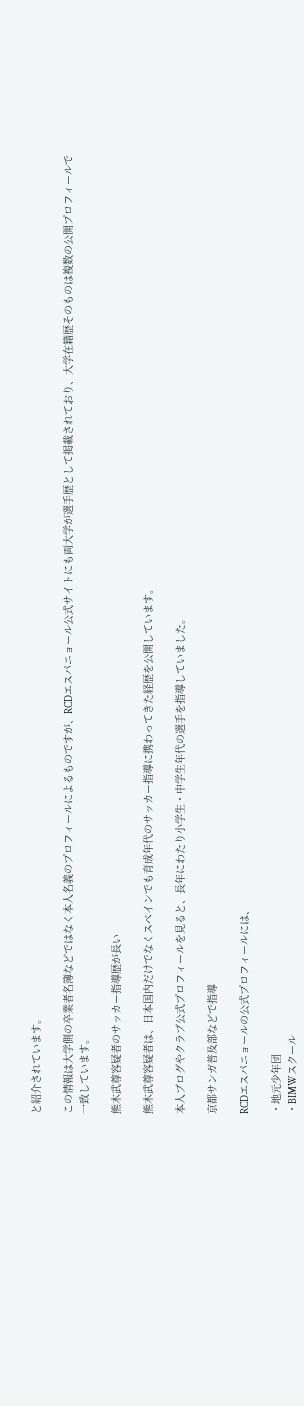と紹介されています。

この情報は大学側の卒業者名簿などではなく本人名義のプロフィールによるものですが、RCDエスパニョール公式サイトにも両大学が選手歴として掲載されており、大学在籍歴そのものは複数の公開プロフィールで一致しています。

熊木武尊容疑者のサッカー指導歴が長い

熊木武尊容疑者は、日本国内だけでなくスペインでも育成年代のサッカー指導に携わってきた経歴を公開しています。

本人ブログやクラブ公式プロフィールを見ると、長年にわたり小学生・中学生年代の選手を指導していました。

京都サンガ普及部などで指導

RCDエスパニョールの公式プロフィールには、

・地元少年団
・BIMWスクール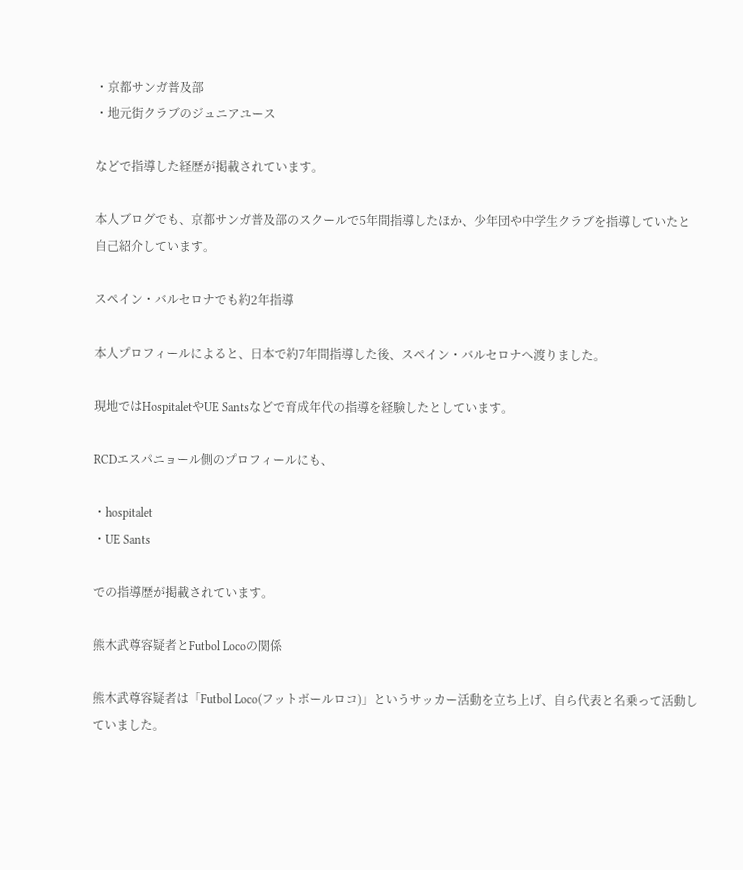・京都サンガ普及部
・地元街クラブのジュニアユース

などで指導した経歴が掲載されています。

本人ブログでも、京都サンガ普及部のスクールで5年間指導したほか、少年団や中学生クラブを指導していたと自己紹介しています。

スペイン・バルセロナでも約2年指導

本人プロフィールによると、日本で約7年間指導した後、スペイン・バルセロナへ渡りました。

現地ではHospitaletやUE Santsなどで育成年代の指導を経験したとしています。

RCDエスパニョール側のプロフィールにも、

・hospitalet
・UE Sants

での指導歴が掲載されています。

熊木武尊容疑者とFutbol Locoの関係

熊木武尊容疑者は「Futbol Loco(フットボールロコ)」というサッカー活動を立ち上げ、自ら代表と名乗って活動していました。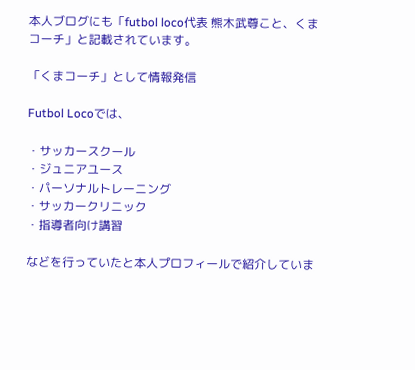本人ブログにも「futbol loco代表 熊木武尊こと、くまコーチ」と記載されています。

「くまコーチ」として情報発信

Futbol Locoでは、

・サッカースクール
・ジュニアユース
・パーソナルトレーニング
・サッカークリニック
・指導者向け講習

などを行っていたと本人プロフィールで紹介していま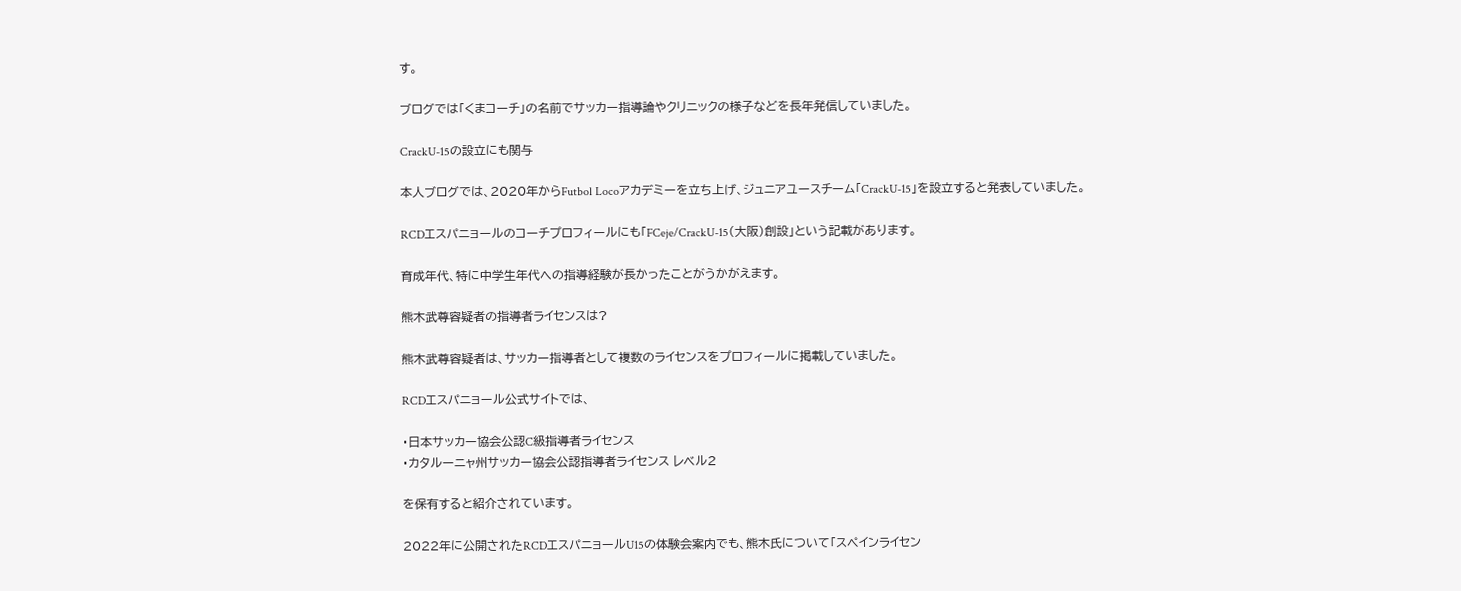す。

ブログでは「くまコーチ」の名前でサッカー指導論やクリニックの様子などを長年発信していました。

CrackU-15の設立にも関与

本人ブログでは、2020年からFutbol Locoアカデミーを立ち上げ、ジュニアユースチーム「CrackU-15」を設立すると発表していました。

RCDエスパニョールのコーチプロフィールにも「FCeje/CrackU-15(大阪)創設」という記載があります。

育成年代、特に中学生年代への指導経験が長かったことがうかがえます。

熊木武尊容疑者の指導者ライセンスは?

熊木武尊容疑者は、サッカー指導者として複数のライセンスをプロフィールに掲載していました。

RCDエスパニョール公式サイトでは、

・日本サッカー協会公認C級指導者ライセンス
・カタルーニャ州サッカー協会公認指導者ライセンス レベル2

を保有すると紹介されています。

2022年に公開されたRCDエスパニョールU15の体験会案内でも、熊木氏について「スペインライセン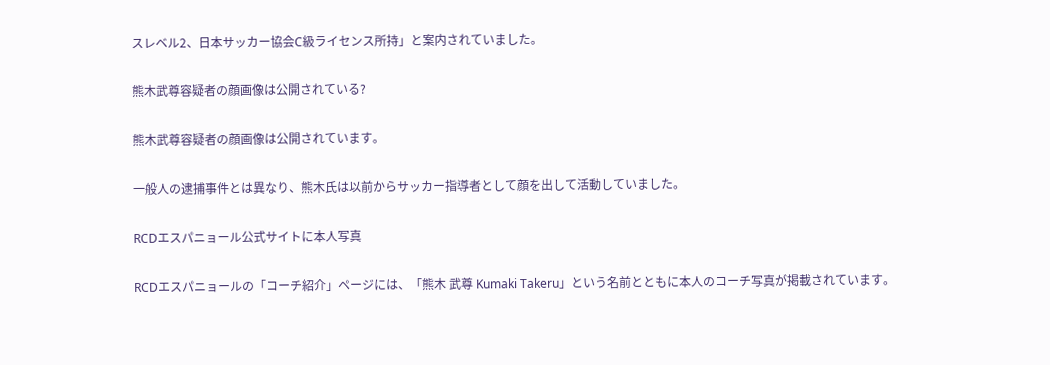スレベル2、日本サッカー協会C級ライセンス所持」と案内されていました。

熊木武尊容疑者の顔画像は公開されている?

熊木武尊容疑者の顔画像は公開されています。

一般人の逮捕事件とは異なり、熊木氏は以前からサッカー指導者として顔を出して活動していました。

RCDエスパニョール公式サイトに本人写真

RCDエスパニョールの「コーチ紹介」ページには、「熊木 武尊 Kumaki Takeru」という名前とともに本人のコーチ写真が掲載されています。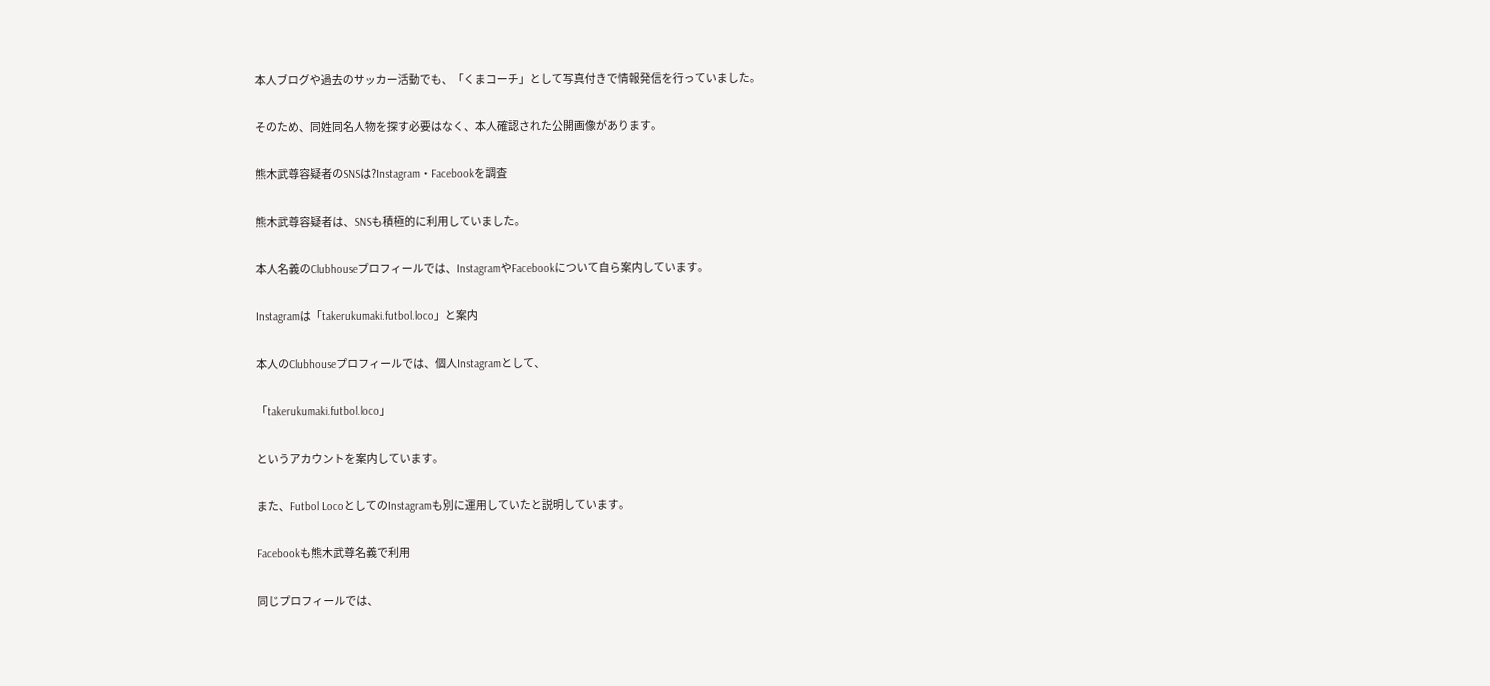本人ブログや過去のサッカー活動でも、「くまコーチ」として写真付きで情報発信を行っていました。

そのため、同姓同名人物を探す必要はなく、本人確認された公開画像があります。

熊木武尊容疑者のSNSは?Instagram・Facebookを調査

熊木武尊容疑者は、SNSも積極的に利用していました。

本人名義のClubhouseプロフィールでは、InstagramやFacebookについて自ら案内しています。

Instagramは「takerukumaki.futbol.loco」と案内

本人のClubhouseプロフィールでは、個人Instagramとして、

「takerukumaki.futbol.loco」

というアカウントを案内しています。

また、Futbol LocoとしてのInstagramも別に運用していたと説明しています。

Facebookも熊木武尊名義で利用

同じプロフィールでは、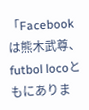「Facebookは熊木武尊、futbol locoともにありま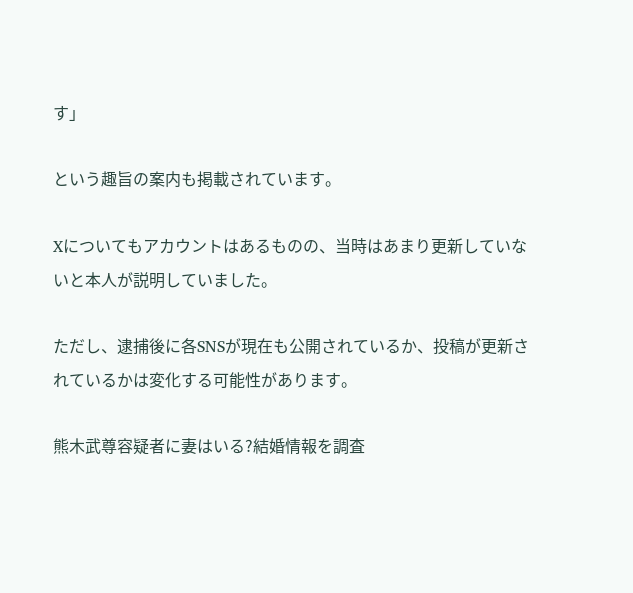す」

という趣旨の案内も掲載されています。

Xについてもアカウントはあるものの、当時はあまり更新していないと本人が説明していました。

ただし、逮捕後に各SNSが現在も公開されているか、投稿が更新されているかは変化する可能性があります。

熊木武尊容疑者に妻はいる?結婚情報を調査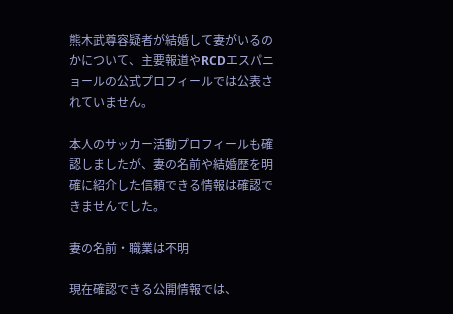熊木武尊容疑者が結婚して妻がいるのかについて、主要報道やRCDエスパニョールの公式プロフィールでは公表されていません。

本人のサッカー活動プロフィールも確認しましたが、妻の名前や結婚歴を明確に紹介した信頼できる情報は確認できませんでした。

妻の名前・職業は不明

現在確認できる公開情報では、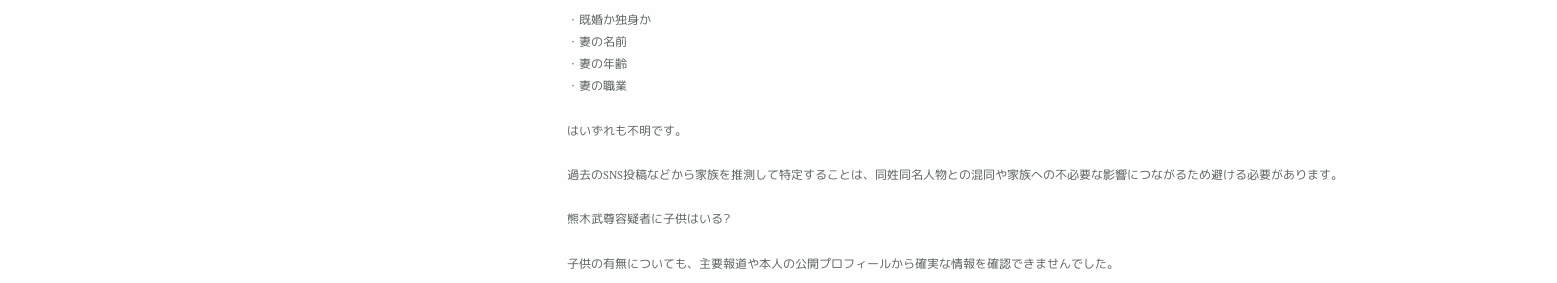・既婚か独身か
・妻の名前
・妻の年齢
・妻の職業

はいずれも不明です。

過去のSNS投稿などから家族を推測して特定することは、同姓同名人物との混同や家族への不必要な影響につながるため避ける必要があります。

熊木武尊容疑者に子供はいる?

子供の有無についても、主要報道や本人の公開プロフィールから確実な情報を確認できませんでした。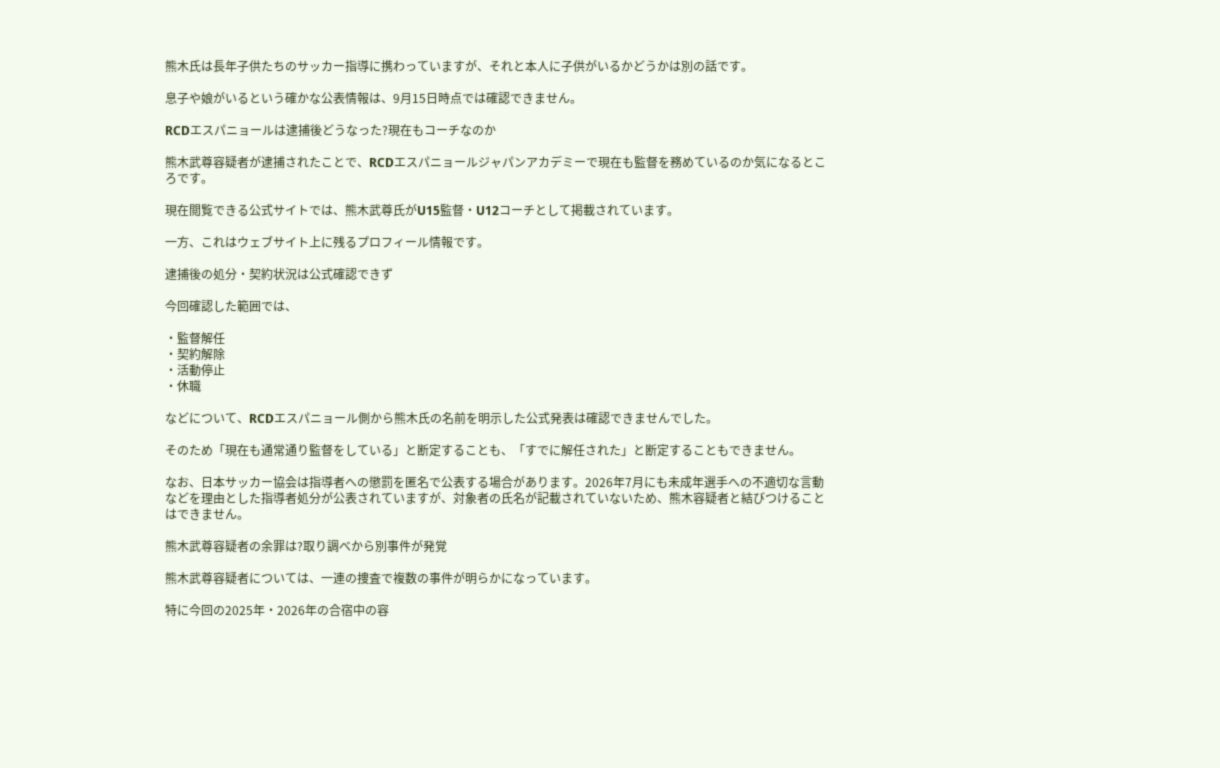熊木氏は長年子供たちのサッカー指導に携わっていますが、それと本人に子供がいるかどうかは別の話です。

息子や娘がいるという確かな公表情報は、9月15日時点では確認できません。

RCDエスパニョールは逮捕後どうなった?現在もコーチなのか

熊木武尊容疑者が逮捕されたことで、RCDエスパニョールジャパンアカデミーで現在も監督を務めているのか気になるところです。

現在閲覧できる公式サイトでは、熊木武尊氏がU15監督・U12コーチとして掲載されています。

一方、これはウェブサイト上に残るプロフィール情報です。

逮捕後の処分・契約状況は公式確認できず

今回確認した範囲では、

・監督解任
・契約解除
・活動停止
・休職

などについて、RCDエスパニョール側から熊木氏の名前を明示した公式発表は確認できませんでした。

そのため「現在も通常通り監督をしている」と断定することも、「すでに解任された」と断定することもできません。

なお、日本サッカー協会は指導者への懲罰を匿名で公表する場合があります。2026年7月にも未成年選手への不適切な言動などを理由とした指導者処分が公表されていますが、対象者の氏名が記載されていないため、熊木容疑者と結びつけることはできません。

熊木武尊容疑者の余罪は?取り調べから別事件が発覚

熊木武尊容疑者については、一連の捜査で複数の事件が明らかになっています。

特に今回の2025年・2026年の合宿中の容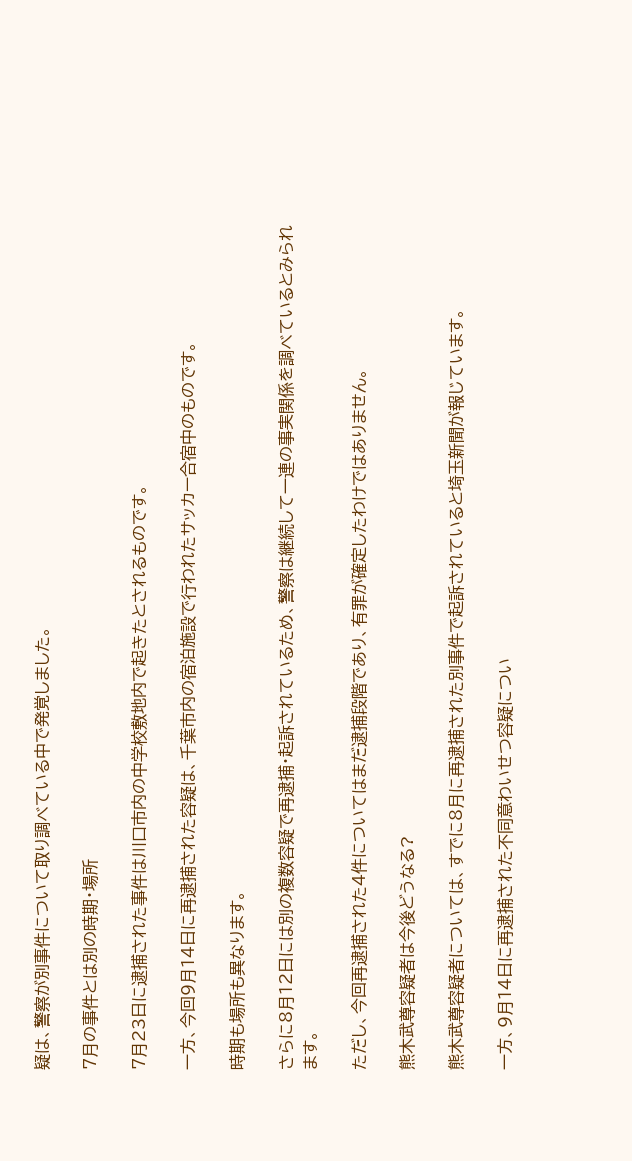疑は、警察が別事件について取り調べている中で発覚しました。

7月の事件とは別の時期・場所

7月23日に逮捕された事件は川口市内の中学校敷地内で起きたとされるものです。

一方、今回9月14日に再逮捕された容疑は、千葉市内の宿泊施設で行われたサッカー合宿中のものです。

時期も場所も異なります。

さらに8月12日には別の複数容疑で再逮捕・起訴されているため、警察は継続して一連の事実関係を調べているとみられます。

ただし、今回再逮捕された4件についてはまだ逮捕段階であり、有罪が確定したわけではありません。

熊木武尊容疑者は今後どうなる?

熊木武尊容疑者については、すでに8月に再逮捕された別事件で起訴されていると埼玉新聞が報じています。

一方、9月14日に再逮捕された不同意わいせつ容疑につい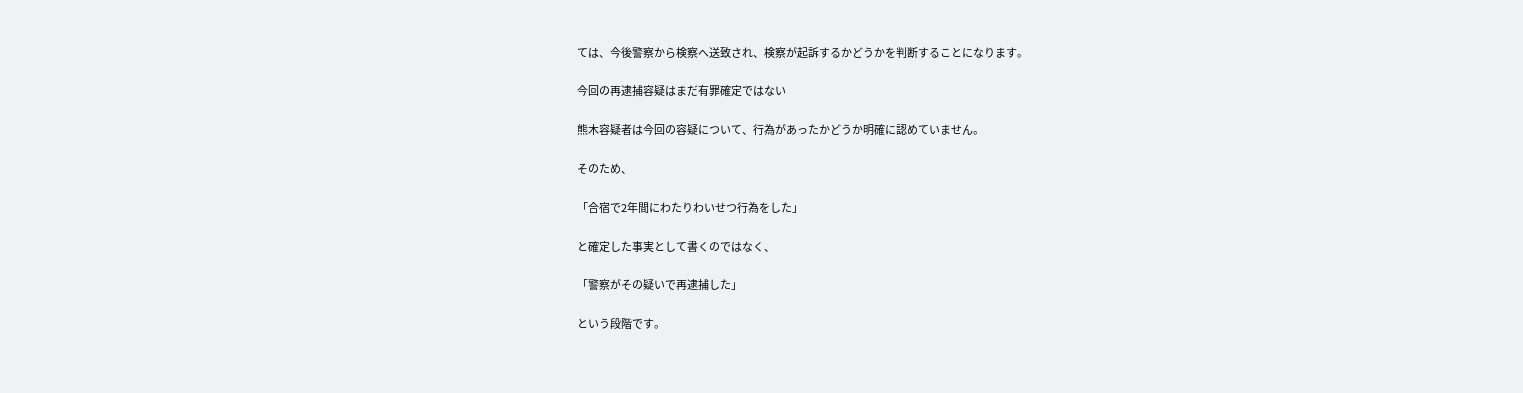ては、今後警察から検察へ送致され、検察が起訴するかどうかを判断することになります。

今回の再逮捕容疑はまだ有罪確定ではない

熊木容疑者は今回の容疑について、行為があったかどうか明確に認めていません。

そのため、

「合宿で2年間にわたりわいせつ行為をした」

と確定した事実として書くのではなく、

「警察がその疑いで再逮捕した」

という段階です。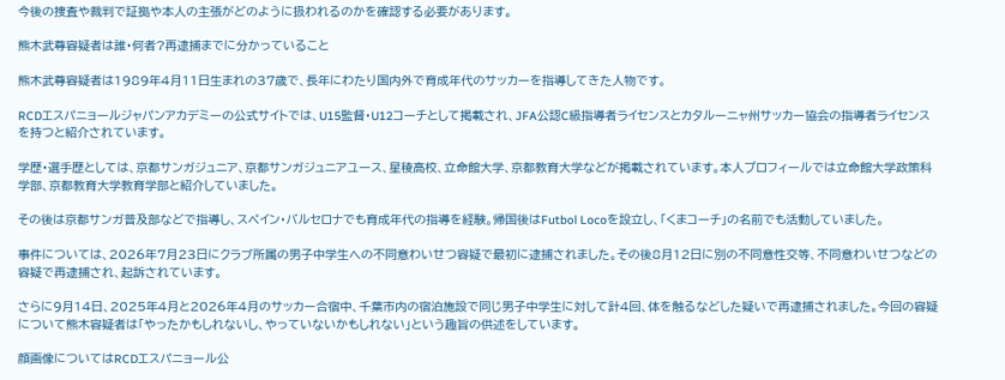今後の捜査や裁判で証拠や本人の主張がどのように扱われるのかを確認する必要があります。

熊木武尊容疑者は誰・何者?再逮捕までに分かっていること

熊木武尊容疑者は1989年4月11日生まれの37歳で、長年にわたり国内外で育成年代のサッカーを指導してきた人物です。

RCDエスパニョールジャパンアカデミーの公式サイトでは、U15監督・U12コーチとして掲載され、JFA公認C級指導者ライセンスとカタルーニャ州サッカー協会の指導者ライセンスを持つと紹介されています。

学歴・選手歴としては、京都サンガジュニア、京都サンガジュニアユース、星稜高校、立命館大学、京都教育大学などが掲載されています。本人プロフィールでは立命館大学政策科学部、京都教育大学教育学部と紹介していました。

その後は京都サンガ普及部などで指導し、スペイン・バルセロナでも育成年代の指導を経験。帰国後はFutbol Locoを設立し、「くまコーチ」の名前でも活動していました。

事件については、2026年7月23日にクラブ所属の男子中学生への不同意わいせつ容疑で最初に逮捕されました。その後8月12日に別の不同意性交等、不同意わいせつなどの容疑で再逮捕され、起訴されています。

さらに9月14日、2025年4月と2026年4月のサッカー合宿中、千葉市内の宿泊施設で同じ男子中学生に対して計4回、体を触るなどした疑いで再逮捕されました。今回の容疑について熊木容疑者は「やったかもしれないし、やっていないかもしれない」という趣旨の供述をしています。

顔画像についてはRCDエスパニョール公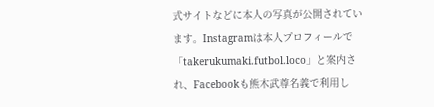式サイトなどに本人の写真が公開されています。Instagramは本人プロフィールで「takerukumaki.futbol.loco」と案内され、Facebookも熊木武尊名義で利用し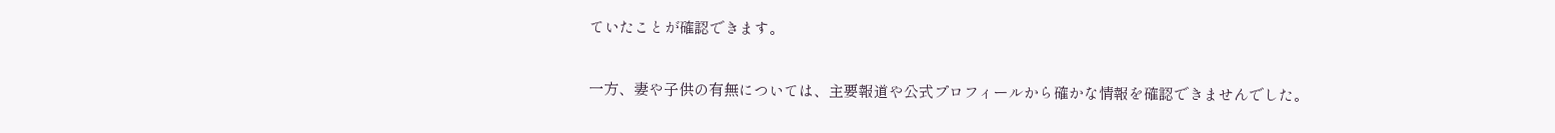ていたことが確認できます。

一方、妻や子供の有無については、主要報道や公式プロフィールから確かな情報を確認できませんでした。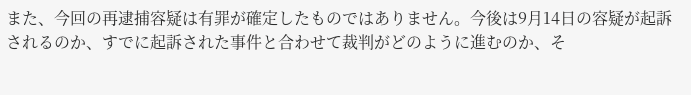また、今回の再逮捕容疑は有罪が確定したものではありません。今後は9月14日の容疑が起訴されるのか、すでに起訴された事件と合わせて裁判がどのように進むのか、そ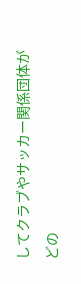してクラブやサッカー関係団体がどの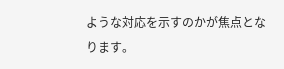ような対応を示すのかが焦点となります。